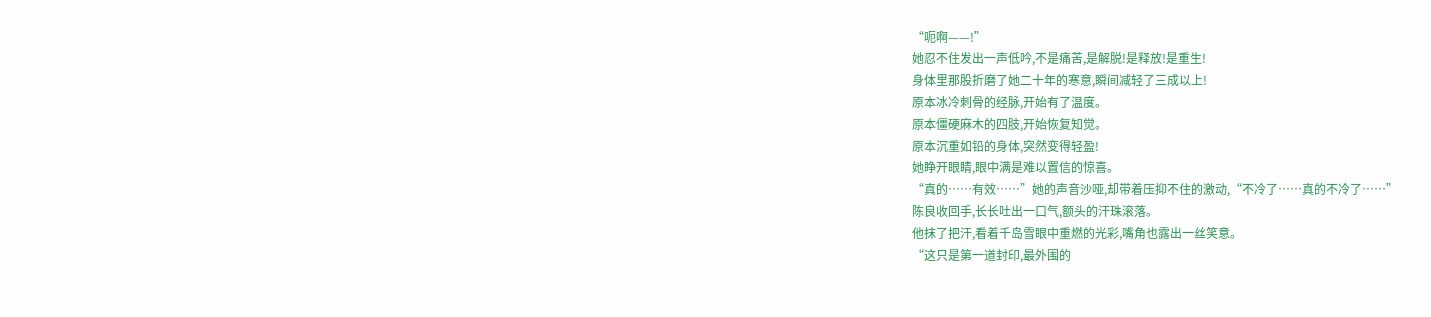“呃啊——!”
她忍不住发出一声低吟,不是痛苦,是解脱!是释放!是重生!
身体里那股折磨了她二十年的寒意,瞬间减轻了三成以上!
原本冰冷刺骨的经脉,开始有了温度。
原本僵硬麻木的四肢,开始恢复知觉。
原本沉重如铅的身体,突然变得轻盈!
她睁开眼睛,眼中满是难以置信的惊喜。
“真的……有效……”她的声音沙哑,却带着压抑不住的激动,“不冷了……真的不冷了……”
陈良收回手,长长吐出一口气,额头的汗珠滚落。
他抹了把汗,看着千岛雪眼中重燃的光彩,嘴角也露出一丝笑意。
“这只是第一道封印,最外围的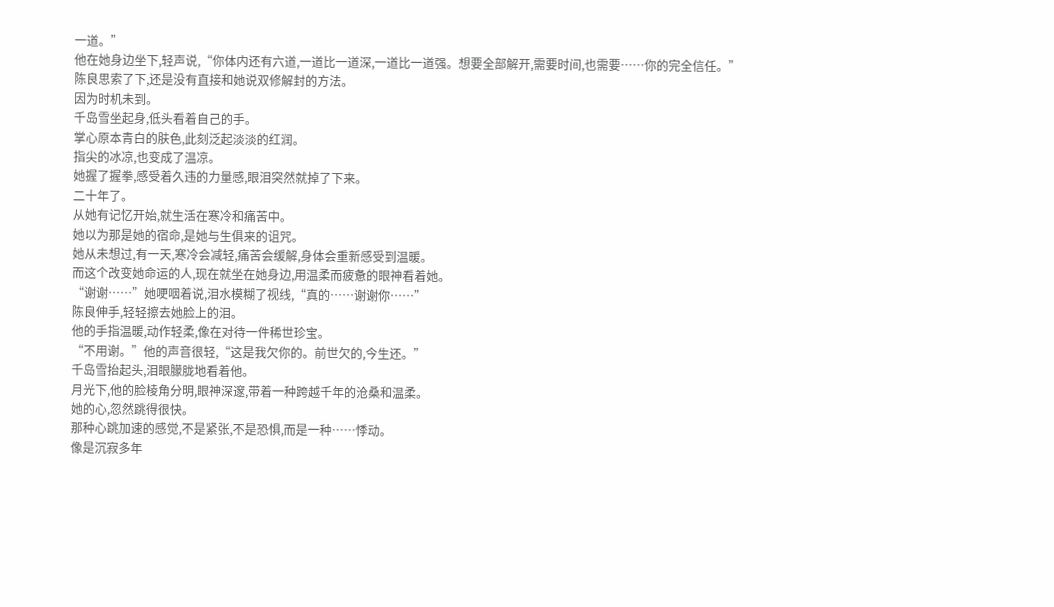一道。”
他在她身边坐下,轻声说,“你体内还有六道,一道比一道深,一道比一道强。想要全部解开,需要时间,也需要……你的完全信任。”
陈良思索了下,还是没有直接和她说双修解封的方法。
因为时机未到。
千岛雪坐起身,低头看着自己的手。
掌心原本青白的肤色,此刻泛起淡淡的红润。
指尖的冰凉,也变成了温凉。
她握了握拳,感受着久违的力量感,眼泪突然就掉了下来。
二十年了。
从她有记忆开始,就生活在寒冷和痛苦中。
她以为那是她的宿命,是她与生俱来的诅咒。
她从未想过,有一天,寒冷会减轻,痛苦会缓解,身体会重新感受到温暖。
而这个改变她命运的人,现在就坐在她身边,用温柔而疲惫的眼神看着她。
“谢谢……”她哽咽着说,泪水模糊了视线,“真的……谢谢你……”
陈良伸手,轻轻擦去她脸上的泪。
他的手指温暖,动作轻柔,像在对待一件稀世珍宝。
“不用谢。”他的声音很轻,“这是我欠你的。前世欠的,今生还。”
千岛雪抬起头,泪眼朦胧地看着他。
月光下,他的脸棱角分明,眼神深邃,带着一种跨越千年的沧桑和温柔。
她的心,忽然跳得很快。
那种心跳加速的感觉,不是紧张,不是恐惧,而是一种……悸动。
像是沉寂多年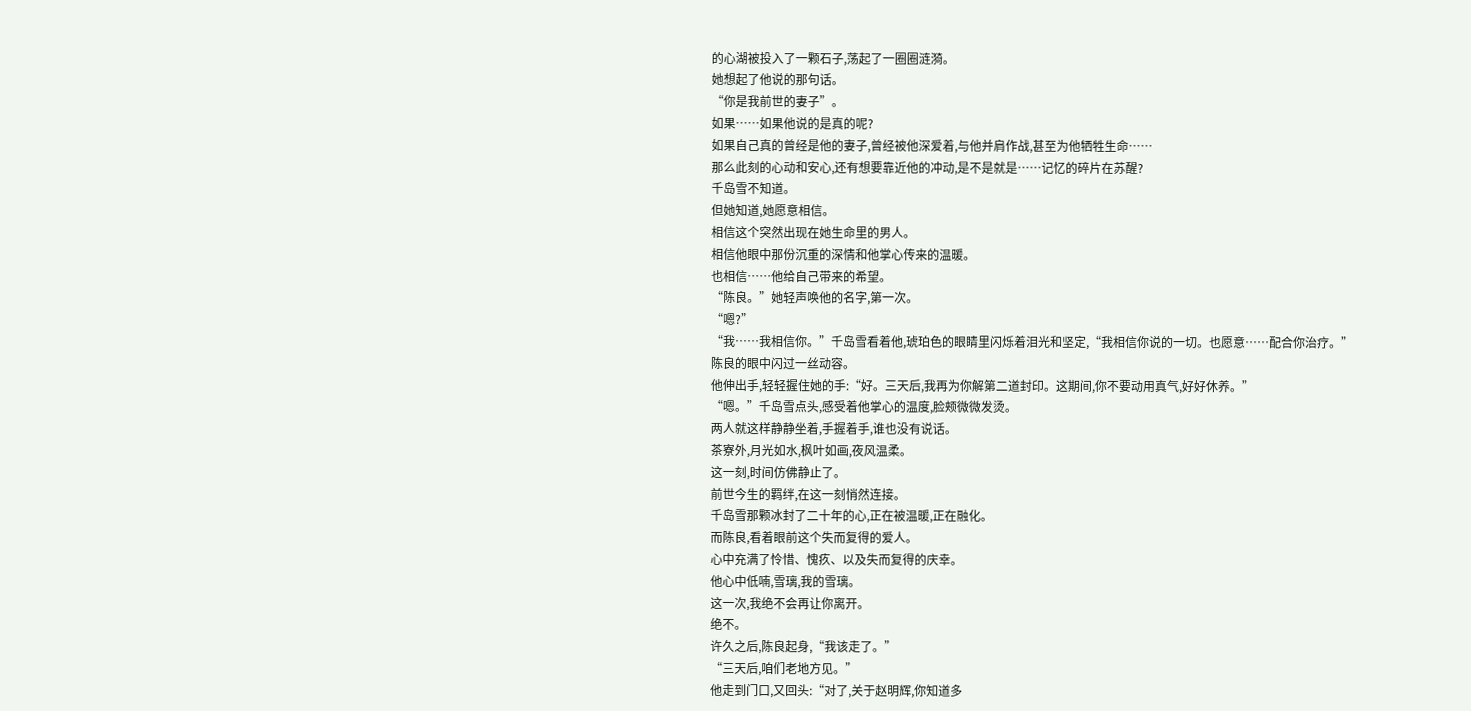的心湖被投入了一颗石子,荡起了一圈圈涟漪。
她想起了他说的那句话。
“你是我前世的妻子”。
如果……如果他说的是真的呢?
如果自己真的曾经是他的妻子,曾经被他深爱着,与他并肩作战,甚至为他牺牲生命……
那么此刻的心动和安心,还有想要靠近他的冲动,是不是就是……记忆的碎片在苏醒?
千岛雪不知道。
但她知道,她愿意相信。
相信这个突然出现在她生命里的男人。
相信他眼中那份沉重的深情和他掌心传来的温暖。
也相信……他给自己带来的希望。
“陈良。”她轻声唤他的名字,第一次。
“嗯?”
“我……我相信你。”千岛雪看着他,琥珀色的眼睛里闪烁着泪光和坚定,“我相信你说的一切。也愿意……配合你治疗。”
陈良的眼中闪过一丝动容。
他伸出手,轻轻握住她的手:“好。三天后,我再为你解第二道封印。这期间,你不要动用真气,好好休养。”
“嗯。”千岛雪点头,感受着他掌心的温度,脸颊微微发烫。
两人就这样静静坐着,手握着手,谁也没有说话。
茶寮外,月光如水,枫叶如画,夜风温柔。
这一刻,时间仿佛静止了。
前世今生的羁绊,在这一刻悄然连接。
千岛雪那颗冰封了二十年的心,正在被温暖,正在融化。
而陈良,看着眼前这个失而复得的爱人。
心中充满了怜惜、愧疚、以及失而复得的庆幸。
他心中低喃,雪璃,我的雪璃。
这一次,我绝不会再让你离开。
绝不。
许久之后,陈良起身,“我该走了。”
“三天后,咱们老地方见。”
他走到门口,又回头:“对了,关于赵明辉,你知道多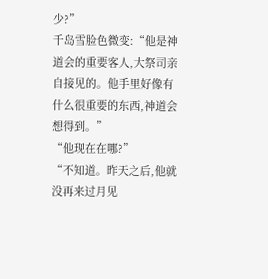少?”
千岛雪脸色微变:“他是神道会的重要客人,大祭司亲自接见的。他手里好像有什么很重要的东西,神道会想得到。”
“他现在在哪?”
“不知道。昨天之后,他就没再来过月见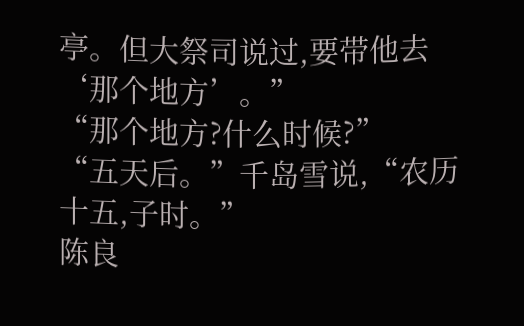亭。但大祭司说过,要带他去‘那个地方’。”
“那个地方?什么时候?”
“五天后。”千岛雪说,“农历十五,子时。”
陈良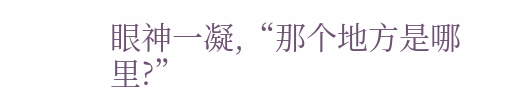眼神一凝,“那个地方是哪里?”